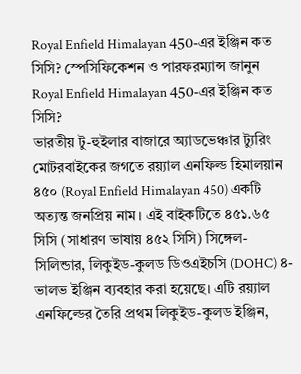Royal Enfield Himalayan 450-এর ইঞ্জিন কত সিসি? স্পেসিফিকেশন ও পারফরম্যান্স জানুন
Royal Enfield Himalayan 450-এর ইঞ্জিন কত সিসি?
ভারতীয় টু-হুইলার বাজারে অ্যাডভেঞ্চার ট্যুরিং মোটরবাইকের জগতে রয়্যাল এনফিল্ড হিমালয়ান ৪৫০ (Royal Enfield Himalayan 450) একটি অত্যন্ত জনপ্রিয় নাম। এই বাইকটিতে ৪৫১.৬৫ সিসি (সাধারণ ভাষায় ৪৫২ সিসি) সিঙ্গেল-সিলিন্ডার, লিকুইড-কুলড ডিওএইচসি (DOHC) ৪-ভালভ ইঞ্জিন ব্যবহার করা হয়েছে। এটি রয়্যাল এনফিল্ডের তৈরি প্রথম লিকুইড-কুলড ইঞ্জিন,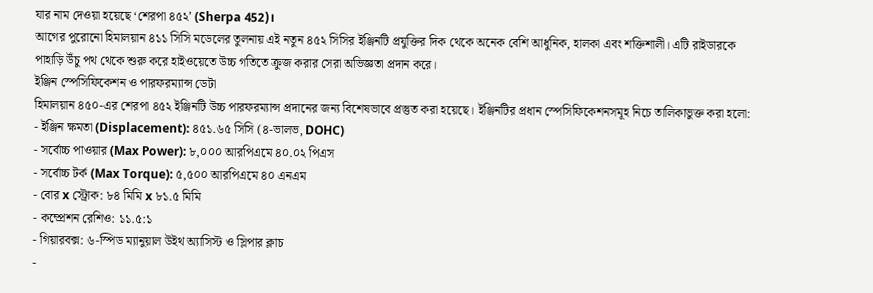যার নাম দেওয়া হয়েছে ‘শেরপা ৪৫২’ (Sherpa 452)।
আগের পুরোনো হিমালয়ান ৪১১ সিসি মডেলের তুলনায় এই নতুন ৪৫২ সিসির ইঞ্জিনটি প্রযুক্তির দিক থেকে অনেক বেশি আধুনিক, হালকা এবং শক্তিশালী। এটি রাইডারকে পাহাড়ি উঁচু পথ থেকে শুরু করে হাইওয়েতে উচ্চ গতিতে ক্রুজ করার সেরা অভিজ্ঞতা প্রদান করে।
ইঞ্জিন স্পেসিফিকেশন ও পারফরম্যান্স ডেটা
হিমালয়ান ৪৫০-এর শেরপা ৪৫২ ইঞ্জিনটি উচ্চ পারফরম্যান্স প্রদানের জন্য বিশেষভাবে প্রস্তুত করা হয়েছে। ইঞ্জিনটির প্রধান স্পেসিফিকেশনসমূহ নিচে তালিকাভুক্ত করা হলো:
- ইঞ্জিন ক্ষমতা (Displacement): ৪৫১.৬৫ সিসি (৪-ভালভ, DOHC)
- সর্বোচ্চ পাওয়ার (Max Power): ৮,০০০ আরপিএমে ৪০.০২ পিএস
- সর্বোচ্চ টর্ক (Max Torque): ৫,৫০০ আরপিএমে ৪০ এনএম
- বোর x স্ট্রোক: ৮৪ মিমি x ৮১.৫ মিমি
- কম্প্রেশন রেশিও: ১১.৫:১
- গিয়ারবক্স: ৬-স্পিড ম্যানুয়াল উইথ অ্যাসিস্ট ও স্লিপার ক্লাচ
-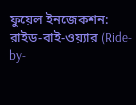ফুয়েল ইনজেকশন: রাইড-বাই-ওয়্যার (Ride-by-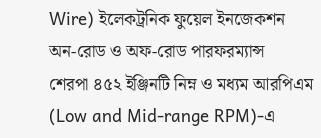Wire) ইলেকট্রনিক ফুয়েল ইনজেকশন
অন-রোড ও অফ-রোড পারফরম্যান্স
শেরপা ৪৫২ ইঞ্জিনটি নিম্ন ও মধ্যম আরপিএম (Low and Mid-range RPM)-এ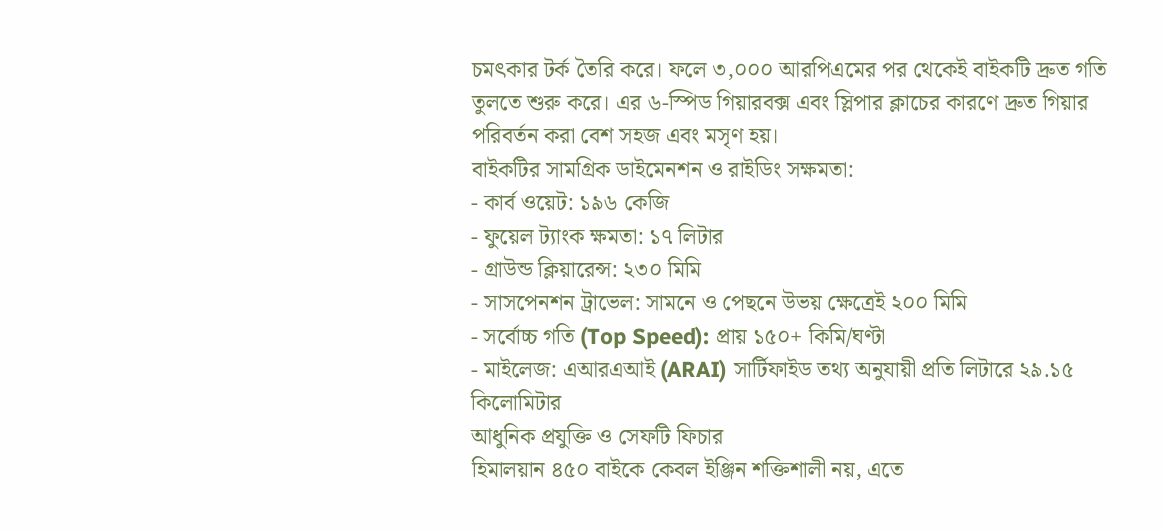চমৎকার টর্ক তৈরি করে। ফলে ৩,০০০ আরপিএমের পর থেকেই বাইকটি দ্রুত গতি তুলতে শুরু করে। এর ৬-স্পিড গিয়ারবক্স এবং স্লিপার ক্লাচের কারণে দ্রুত গিয়ার পরিবর্তন করা বেশ সহজ এবং মসৃণ হয়।
বাইকটির সামগ্রিক ডাইমেনশন ও রাইডিং সক্ষমতা:
- কার্ব ওয়েট: ১৯৬ কেজি
- ফুয়েল ট্যাংক ক্ষমতা: ১৭ লিটার
- গ্রাউন্ড ক্লিয়ারেন্স: ২৩০ মিমি
- সাসপেনশন ট্রাভেল: সামনে ও পেছনে উভয় ক্ষেত্রেই ২০০ মিমি
- সর্বোচ্চ গতি (Top Speed): প্রায় ১৫০+ কিমি/ঘণ্টা
- মাইলেজ: এআরএআই (ARAI) সার্টিফাইড তথ্য অনুযায়ী প্রতি লিটারে ২৯.১৫ কিলোমিটার
আধুনিক প্রযুক্তি ও সেফটি ফিচার
হিমালয়ান ৪৫০ বাইকে কেবল ইঞ্জিন শক্তিশালী নয়, এতে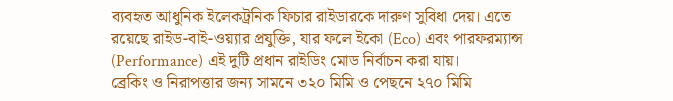ব্যবহৃত আধুনিক ইলেকট্রনিক ফিচার রাইডারকে দারুণ সুবিধা দেয়। এতে রয়েছে রাইড-বাই-ওয়্যার প্রযুক্তি, যার ফলে ইকো (Eco) এবং পারফরম্যান্স (Performance) এই দুটি প্রধান রাইডিং মোড নির্বাচন করা যায়।
ব্রেকিং ও নিরাপত্তার জন্য সামনে ৩২০ মিমি ও পেছনে ২৭০ মিমি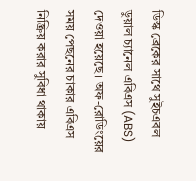ডিস্ক ব্রেকের সাথে সুইচএবল ডুয়াল চ্যানেল এবিএস (ABS) দেওয়া হয়েছে। অফ-রোডিংয়ের সময় পেছনের চাকার এবিএস নিষ্ক্রিয় করার সুবিধা থাকায়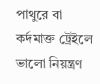পাথুরে বা কর্দমাক্ত ট্রেইলে ভালো নিয়ন্ত্রণ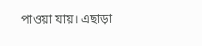পাওয়া যায়। এছাড়া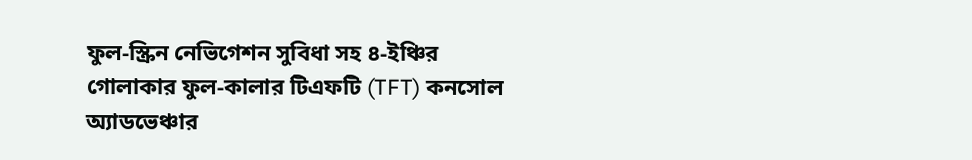ফুল-স্ক্রিন নেভিগেশন সুবিধা সহ ৪-ইঞ্চির গোলাকার ফুল-কালার টিএফটি (TFT) কনসোল অ্যাডভেঞ্চার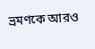ভ্রমণকে আরও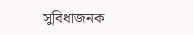সুবিধাজনক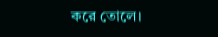করে তোলে।